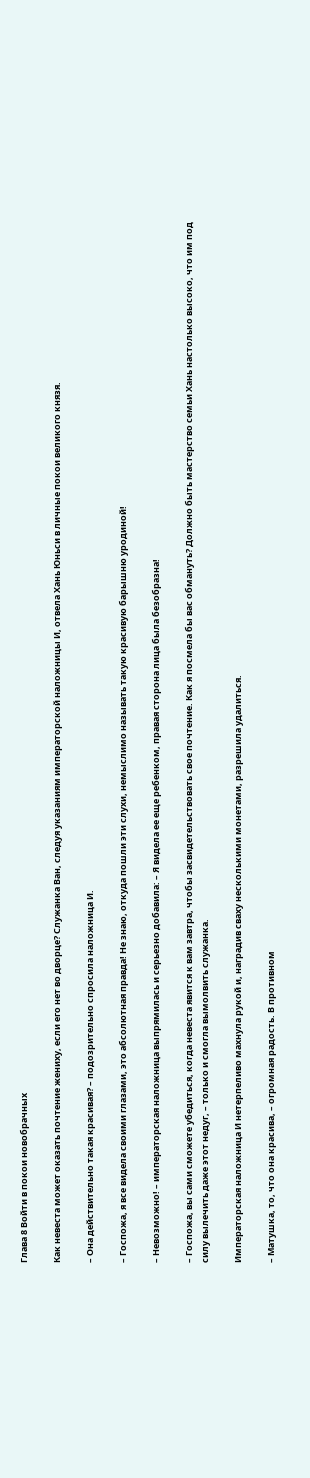Глава 8 Войти в покои новобрачных

Как невеста может оказать почтение жениху, если его нет во дворце? Служанка Ван, следуя указаниям императорской наложницы И, отвела Хань Юньси в личные покои великого князя.

– Она действительно такая красивая? – подозрительно спросила наложница И.

– Госпожа, я все видела своими глазами, это абсолютная правда! Не знаю, откуда пошли эти слухи, немыслимо называть такую красивую барышню уродиной!

– Невозможно! – императорская наложница выпрямилась и серьезно добавила: – Я видела ее еще ребенком, правая сторона лица была безобразна!

– Госпожа, вы сами сможете убедиться, когда невеста явится к вам завтра, чтобы засвидетельствовать свое почтение. Как я посмела бы вас обмануть? Должно быть мастерство семьи Хань настолько высоко, что им под силу вылечить даже этот недуг, – только и смогла вымолвить служанка.

Императорская наложница И нетерпеливо махнула рукой и, наградив сваху несколькими монетами, разрешила удалиться.

– Матушка, то, что она красива, – огромная радость. В противном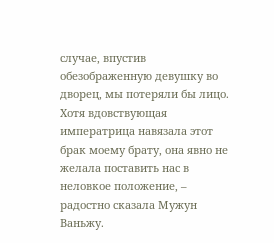случае, впустив обезображенную девушку во дворец, мы потеряли бы лицо. Хотя вдовствующая императрица навязала этот брак моему брату, она явно не желала поставить нас в неловкое положение, – радостно сказала Мужун Ваньжу.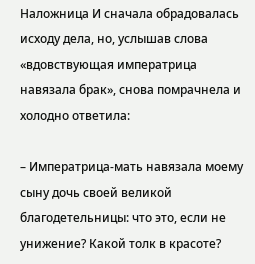Наложница И сначала обрадовалась исходу дела, но, услышав слова «вдовствующая императрица навязала брак», снова помрачнела и холодно ответила:

– Императрица-мать навязала моему сыну дочь своей великой благодетельницы: что это, если не унижение? Какой толк в красоте?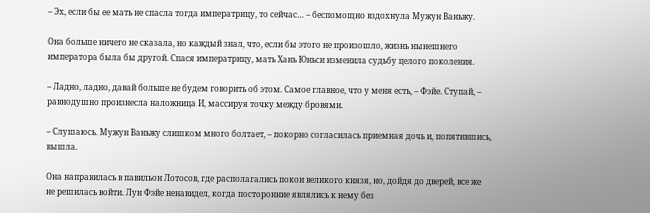– Эх, если бы ее мать не спасла тогда императрицу, то сейчас… – беспомощно вздохнула Мужун Ваньжу.

Она больше ничего не сказала, но каждый знал, что, если бы этого не произошло, жизнь нынешнего императора была бы другой. Спася императрицу, мать Хань Юньси изменила судьбу целого поколения.

– Ладно, ладно, давай больше не будем говорить об этом. Самое главное, что у меня есть, – Фэйе. Ступай, – равнодушно произнесла наложница И, массируя точку между бровями.

– Слушаюсь. Мужун Ваньжу слишком много болтает, – покорно согласилась приемная дочь и, попятившись, вышла.

Она направилась в павильон Лотосов, где располагались покои великого князя, но, дойдя до дверей, все же не решилась войти. Лун Фэйе ненавидел, когда посторонние являлись к нему без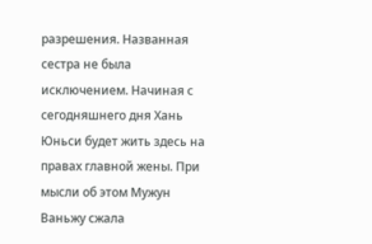разрешения. Названная сестра не была исключением. Начиная с сегодняшнего дня Хань Юньси будет жить здесь на правах главной жены. При мысли об этом Мужун Ваньжу сжала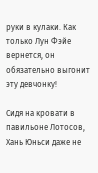руки в кулаки. Как только Лун Фэйе вернется, он обязательно выгонит эту девчонку!

Сидя на кровати в павильоне Лотосов, Хань Юньси даже не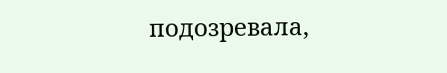подозревала,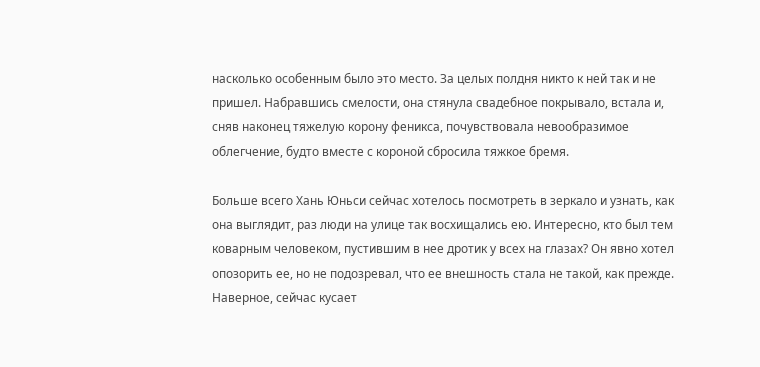насколько особенным было это место. За целых полдня никто к ней так и не пришел. Набравшись смелости, она стянула свадебное покрывало, встала и, сняв наконец тяжелую корону феникса, почувствовала невообразимое облегчение, будто вместе с короной сбросила тяжкое бремя.

Больше всего Хань Юньси сейчас хотелось посмотреть в зеркало и узнать, как она выглядит, раз люди на улице так восхищались ею. Интересно, кто был тем коварным человеком, пустившим в нее дротик у всех на глазах? Он явно хотел опозорить ее, но не подозревал, что ее внешность стала не такой, как прежде. Наверное, сейчас кусает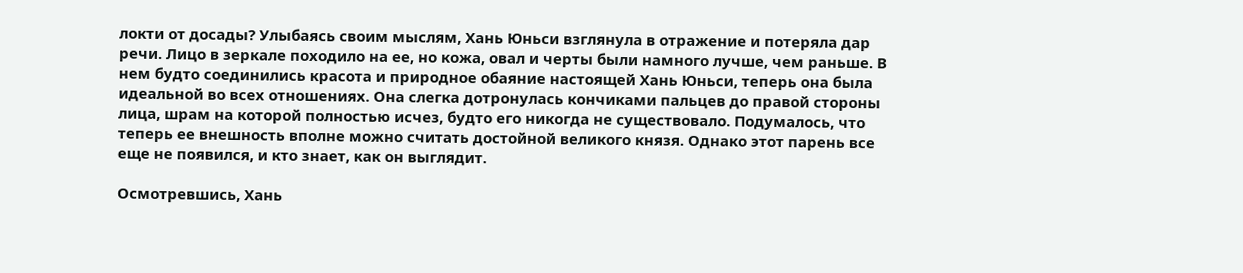локти от досады? Улыбаясь своим мыслям, Хань Юньси взглянула в отражение и потеряла дар речи. Лицо в зеркале походило на ее, но кожа, овал и черты были намного лучше, чем раньше. В нем будто соединились красота и природное обаяние настоящей Хань Юньси, теперь она была идеальной во всех отношениях. Она слегка дотронулась кончиками пальцев до правой стороны лица, шрам на которой полностью исчез, будто его никогда не существовало. Подумалось, что теперь ее внешность вполне можно считать достойной великого князя. Однако этот парень все еще не появился, и кто знает, как он выглядит.

Осмотревшись, Хань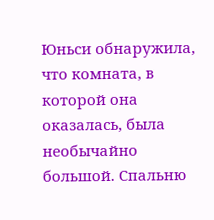Юньси обнаружила, что комната, в которой она оказалась, была необычайно большой. Спальню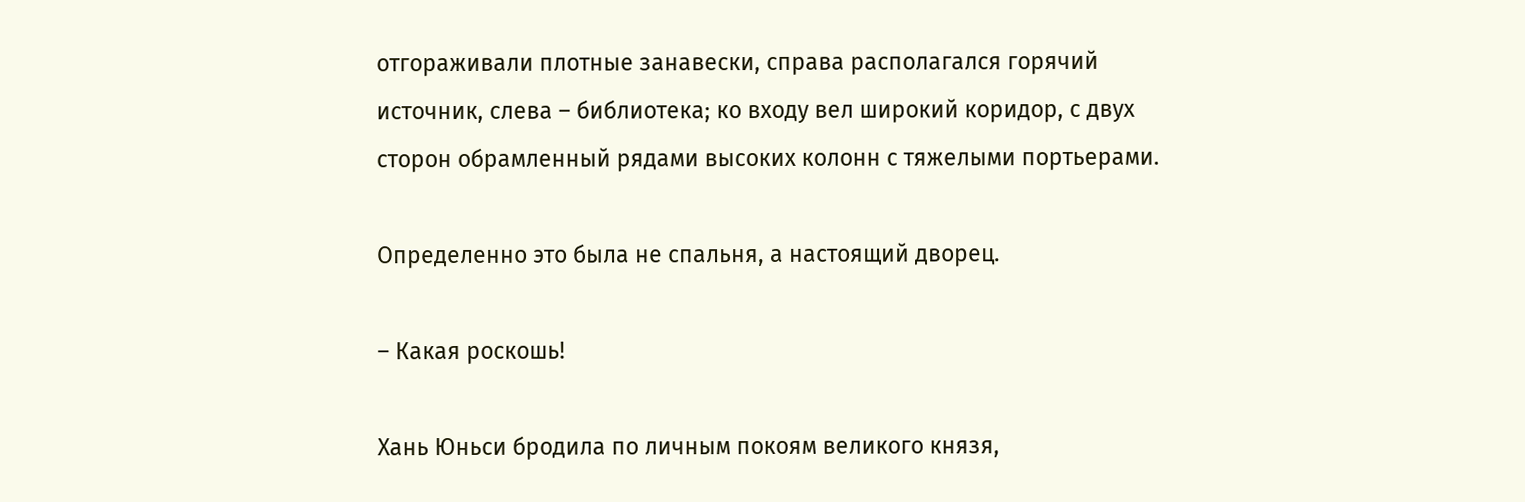отгораживали плотные занавески, справа располагался горячий источник, слева – библиотека; ко входу вел широкий коридор, с двух сторон обрамленный рядами высоких колонн с тяжелыми портьерами.

Определенно это была не спальня, а настоящий дворец.

– Какая роскошь!

Хань Юньси бродила по личным покоям великого князя,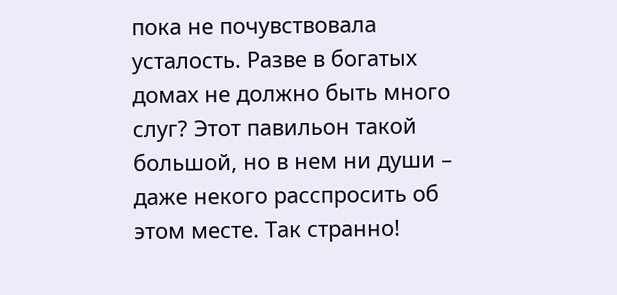пока не почувствовала усталость. Разве в богатых домах не должно быть много слуг? Этот павильон такой большой, но в нем ни души – даже некого расспросить об этом месте. Так странно!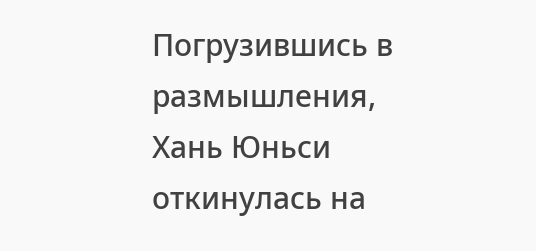Погрузившись в размышления, Хань Юньси откинулась на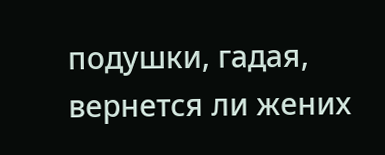подушки, гадая, вернется ли жених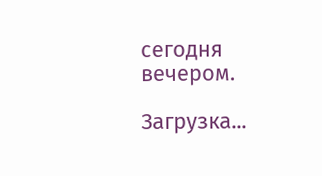сегодня вечером.

Загрузка...